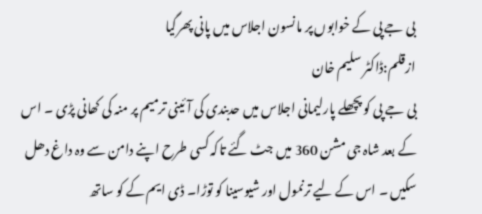بی جے پی کے خوابوں پر مانسون اجلاس میں پانی پھرگیا
ازقلم:ڈاکٹر سلیم خان
بی جے پی کو پچھلے پارلیمانی اجلاس میں حدبندی کی آئینی ترمیم پر منہ کی کھانی پڑی ۔ اس کے بعد شاہ جی مشن 360 میں جٹ گئے تاکہ کسی طرح اپنے دامن سے وہ داغ دھل سکیں ۔ اس کے لیے ترنمول اور شیوسینا کو توڑا۔ ڈی ایم کے کو ساتھ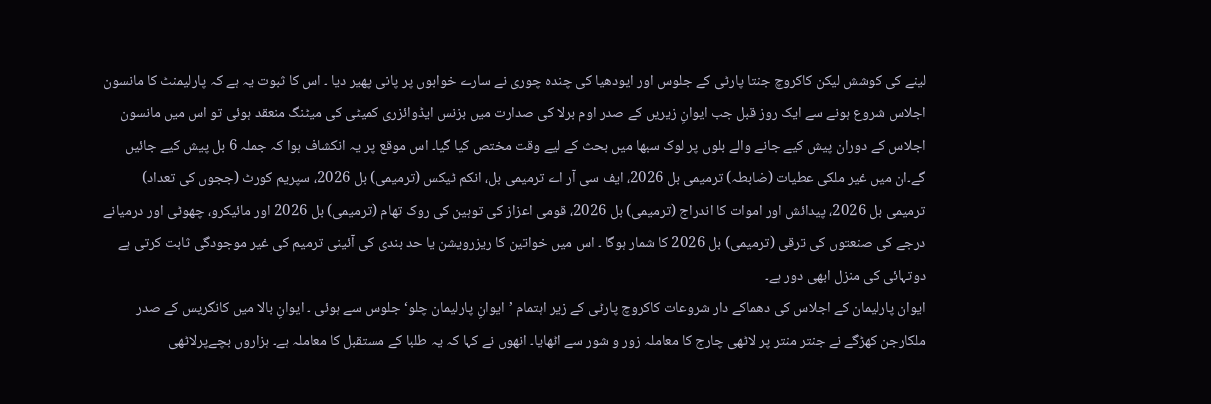لینے کی کوشش لیکن کاکروچ جنتا پارٹی کے جلوس اور ایودھیا کی چندہ چوری نے سارے خوابوں پر پانی پھیر دیا ۔ اس کا ثبوت یہ ہے کہ پارلیمنٹ کا مانسون اجلاس شروع ہونے سے ایک روز قبل جب ایوانِ زیریں کے صدر اوم برلا کی صدارت میں بزنس ایڈوائزری کمیٹی کی میٹنگ منعقد ہوئی تو اس میں مانسون اجلاس کے دوران پیش کیے جانے والے بلوں پر لوک سبھا میں بحث کے لیے وقت مختص کیا گیا۔ اس موقع پر یہ انکشاف ہوا کہ جملہ 6 بل پیش کیے جائیں گے۔ان میں غیر ملکی عطیات (ضابطہ) ترمیمی بل 2026، ایف سی آر اے ترمیمی بل، انکم ٹیکس (ترمیمی) بل 2026، سپریم کورٹ (ججوں کی تعداد) ترمیمی بل 2026، پیدائش اور اموات کا اندراج (ترمیمی) بل 2026، قومی اعزاز کی توہین کی روک تھام (ترمیمی) بل 2026 اور مائیکرو، چھوٹی اور درمیانے درجے کی صنعتوں کی ترقی (ترمیمی) بل 2026 کا شمار ہوگا ۔ اس میں خواتین کا ریزرویشن یا حد بندی کی آئینی ترمیم کی غیر موجودگی ثابت کرتی ہے دوتہائی کی منزل ابھی دور ہے۔
ایوان پارلیمان کے اجلاس کی دھماکے دار شروعات کاکروچ پارٹی کے زیر اہتمام ’ایوانِ پارلیمان چلو‘ جلوس سے ہوئی ۔ ایوانِ بالا میں کانگریس کے صدر ملکارجن کھڑگے نے جنتر منتر پر لاٹھی چارج کا معاملہ زور و شور سے اٹھایا۔ انھوں نے کہا کہ یہ طلبا کے مستقبل کا معاملہ ہے۔ ہزاروں بچےپرلاٹھی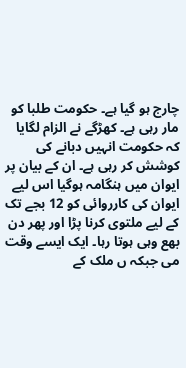چارج ہو گیا ہے۔ حکومت طلبا کو مار رہی ہے۔ کھڑگے نے الزام لگایا کہ حکومت انہیں دبانے کی کوشش کر رہی ہے۔ ان کے بیان پر ایوان میں ہنگامہ ہوگیا اس لیے ایوان کی کارروائی کو 12 بجے تک کے لیے ملتوی کرنا پڑا اور پھر دن بھع وہی ہوتا رہا۔ ایک ایسے وقت می جبکہ ں ملک کے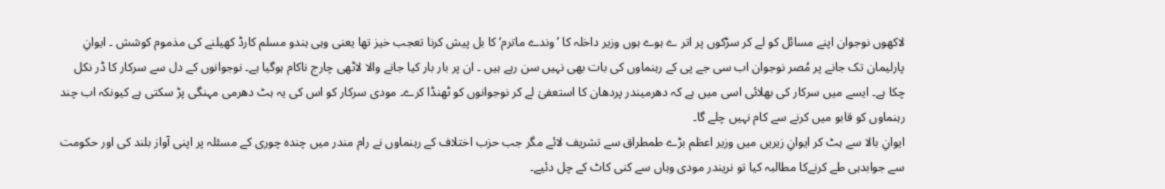لاکھوں نوجوان اپنے مسائل کو لے کر سڑکوں پر اتر ے ہوے ہوں وزیر داخلہ کا ’وندے ماترم‘ کا بل پیش کرنا تعجب خیز تھا یعنی وہی ہندو مسلم کارڈ کھیلنے کی مذموم کوشش ۔ ایوانِ پارلیمان تک جانے پر مُصر نوجوان اب سی جے پی کے رہنماوں کی بات بھی نہیں سن رہے ہیں ۔ ان پر بار بار کیا جانے والا لاٹھی چارج ناکام ہوگیا ہے۔ نوجوانوں کے دل سے سرکار کا ڈر نکل چکا ہے۔ ایسے میں سرکار کی بھلائی اسی میں ہے کہ دھرمیندر پردھان کا استعفیٰ لے کر نوجوانوں کو ٹھنڈا کرے۔ مودی سرکار کو اس کی یہ ہٹ دھرمی مہنگی پڑ سکتی ہے کیونکہ اب چند رہنماوں کو قابو میں کرنے سے کام نہیں چلے گا۔
ایوانِ بالا سے ہٹ کر ایوانِ زیریں میں وزیر اعظم بڑے طمطراق سے تشریف لائے مگر جب حزب اختلاف کے رہنماوں نے رام مندر میں چندہ چوری کے مسئلہ پر اپنی آواز بلند کی اور حکومت سے جوابدہی طے کرنےکا مطالبہ کیا تو نریندر مودی وہاں سے کنی کاٹ کے چل دئیے۔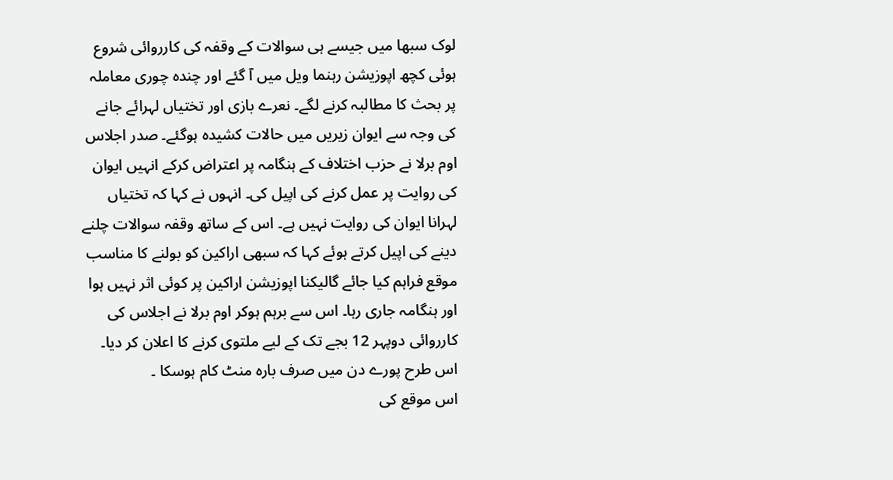لوک سبھا میں جیسے ہی سوالات کے وقفہ کی کارروائی شروع ہوئی کچھ اپوزیشن رہنما ویل میں آ گئے اور چندہ چوری معاملہ پر بحث کا مطالبہ کرنے لگے۔ نعرے بازی اور تختیاں لہرائے جانے کی وجہ سے ایوان زیریں میں حالات کشیدہ ہوگئے۔ صدر اجلاس اوم برلا نے حزب اختلاف کے ہنگامہ پر اعتراض کرکے انہیں ایوان کی روایت پر عمل کرنے کی اپیل کی۔ انہوں نے کہا کہ تختیاں لہرانا ایوان کی روایت نہیں ہے۔ اس کے ساتھ وقفہ سوالات چلنے دینے کی اپیل کرتے ہوئے کہا کہ سبھی اراکین کو بولنے کا مناسب موقع فراہم کیا جائے گالیکنا اپوزیشن اراکین پر کوئی اثر نہیں ہوا اور ہنگامہ جاری رہا۔ اس سے برہم ہوکر اوم برلا نے اجلاس کی کارروائی دوپہر 12 بجے تک کے لیے ملتوی کرنے کا اعلان کر دیا۔ اس طرح پورے دن میں صرف بارہ منٹ کام ہوسکا ۔
اس موقع کی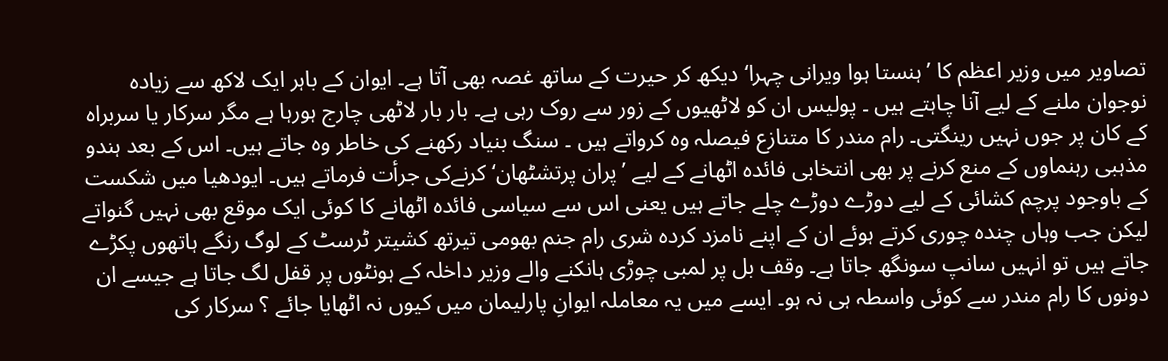تصاویر میں وزیر اعظم کا ’ہنستا ہوا ویرانی چہرا‘ دیکھ کر حیرت کے ساتھ غصہ بھی آتا ہے۔ ایوان کے باہر ایک لاکھ سے زیادہ نوجوان ملنے کے لیے آنا چاہتے ہیں ۔ پولیس ان کو لاٹھیوں کے زور سے روک رہی ہے۔ بار بار لاٹھی چارج ہورہا ہے مگر سرکار یا سربراہ کے کان پر جوں نہیں رینگتی۔ رام مندر کا متنازع فیصلہ وہ کرواتے ہیں ۔ سنگ بنیاد رکھنے کی خاطر وہ جاتے ہیں۔ اس کے بعد ہندو مذہبی رہنماوں کے منع کرنے پر بھی انتخابی فائدہ اٹھانے کے لیے ’پران پرتشٹھان‘ کرنےکی جرأت فرماتے ہیں۔ ایودھیا میں شکست کے باوجود پرچم کشائی کے لیے دوڑے دوڑے چلے جاتے ہیں یعنی اس سے سیاسی فائدہ اٹھانے کا کوئی ایک موقع بھی نہیں گنواتے لیکن جب وہاں چندہ چوری کرتے ہوئے ان کے اپنے نامزد کردہ شری رام جنم بھومی تیرتھ کشیتر ٹرسٹ کے لوگ رنگے ہاتھوں پکڑے جاتے ہیں تو انہیں سانپ سونگھ جاتا ہے۔ وقف بل پر لمبی چوڑی ہانکنے والے وزیر داخلہ کے ہونٹوں پر قفل لگ جاتا ہے جیسے ان دونوں کا رام مندر سے کوئی واسطہ ہی نہ ہو۔ ایسے میں یہ معاملہ ایوانِ پارلیمان میں کیوں نہ اٹھایا جائے ؟ سرکار کی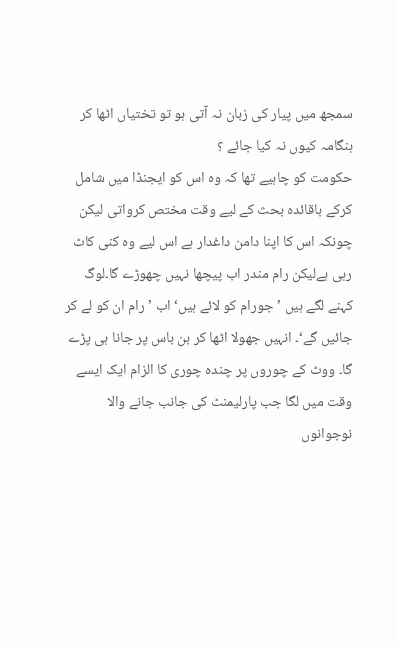سمجھ میں پیار کی زبان نہ آتی ہو تو تختیاں اٹھا کر ہنگامہ کیوں نہ کیا جائے ؟
حکومت کو چاہیے تھا کہ وہ اس کو ایجنڈا میں شامل کرکے باقائدہ بحث کے لیے وقت مختص کرواتی لیکن چونکہ اس کا اپنا دامن داغدار ہے اس لیے وہ کنی کاٹ رہی ہےلیکن رام مندر اب پیچھا نہیں چھوڑے گا۔لوگ کہنے لگے ہیں ’جورام کو لائے ہیں‘ اب ’رام ان کو لے کر جائیں گے‘۔ انہیں جھولا اٹھا کر بن باس پر جانا ہی پڑے گا۔ ووٹ کے چوروں پر چندہ چوری کا الزام ایک ایسے وقت میں لگا جب پارلیمنٹ کی جانب جانے والا نوجوانوں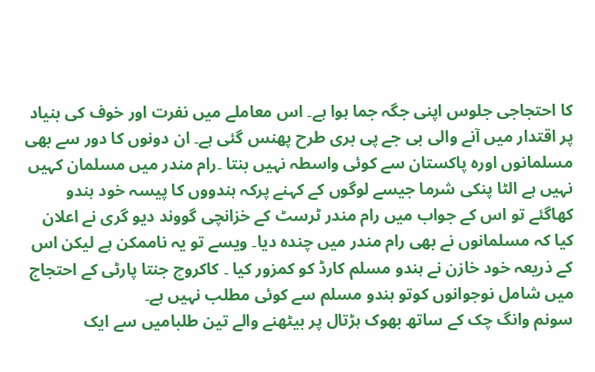کا احتجاجی جلوس اپنی جگہ جما ہوا ہے۔ اس معاملے میں نفرت اور خوف کی بنیاد پر اقتدار میں آنے والی بی جے پی بری طرح پھنس گئی ہے۔ ان دونوں کا دور سے بھی مسلمانوں اورہ پاکستان سے کوئی واسطہ نہیں بنتا ۔رام مندر میں مسلمان کہیں نہیں ہے الٹا پنکی شرما جیسے لوگوں کے کہنے پرکہ ہندووں کا پیسہ خود ہندو کھاگئے تو اس کے جواب میں رام مندر ٹرسٹ کے خزانچی گووند دیو گری نے اعلان کیا کہ مسلمانوں نے بھی رام مندر میں چندہ دیا۔ ویسے تو یہ ناممکن ہے لیکن اس کے ذریعہ خود خازن نے ہندو مسلم کارڈ کو کمزور کیا ۔ کاکروچ جنتا پارٹی کے احتجاج میں شامل نوجوانوں کوتو ہندو مسلم سے کوئی مطلب نہیں ہے۔
سونم وانگ چک کے ساتھ بھوک ہڑتال پر بیٹھنے والے تین طلبامیں سے ایک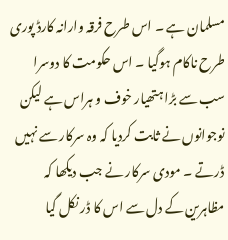مسلمان ہے ۔ اس طرح فرقہ وارانہ کارڈ پوری طرح ناکام ہوگیا ۔ اس حکومت کا دوسرا سب سے بڑا ہتھیار خوف و ہراس ہے لیکن نوجوانوں نے ثابت کردیا کہ وہ سرکار سے نہیں ڈرتے ۔ مودی سرکار نے جب دیکھا کہ مظاہرین کے دل سے اس کا ڈر نکل گیا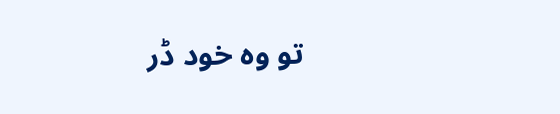تو وہ خود ڈر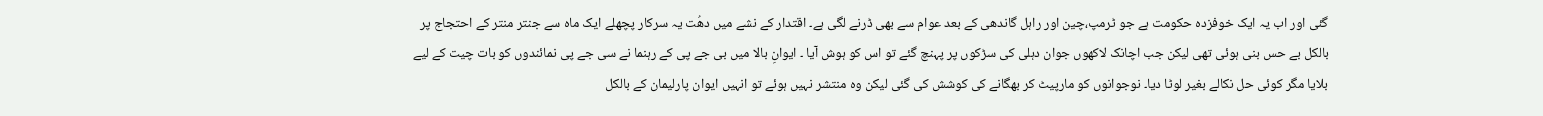گئی اور اب یہ ایک خوفزدہ حکومت ہے جو ٹرمپ،چین اور راہل گاندھی کے بعد عوام سے بھی ڈرنے لگی ہے۔ اقتدار کے نشے میں دھُت یہ سرکار پچھلے ایک ماہ سے جنتر منتر کے احتجاج پر بالکل بے حس بنی ہوئی تھی لیکن جب اچانک لاکھوں جوان دہلی کی سڑکوں پر پہنچ گئے تو اس کو ہوش آیا ۔ ایوانِ بالا میں بی جے پی کے رہنما نے سی جے پی نمائندوں کو بات چیت کے لیے بلایا مگر کوئی حل نکالے بغیر لوٹا دیا۔ نوجوانوں کو مارپیٹ کر بھگانے کی کوشش کی گئی لیکن وہ منتشر نہیں ہوئے تو انہیں ایوان پارلیمان کے بالکل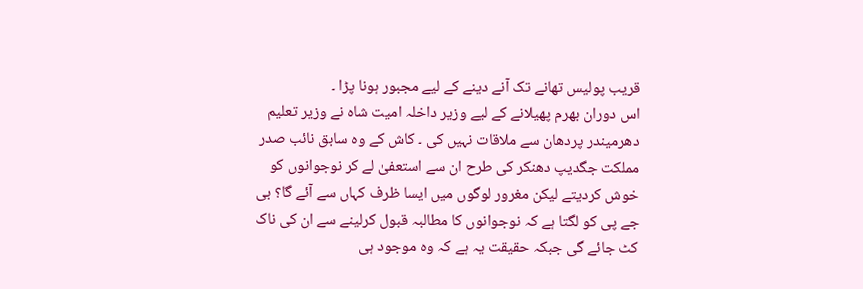قریب پولیس تھانے تک آنے دینے کے لیے مجبور ہونا پڑا ۔
اس دوران بھرم پھیلانے کے لیے وزیر داخلہ امیت شاہ نے وزیر تعلیم دھرمیندر پردھان سے ملاقات نہیں کی ۔ کاش کے وہ سابق نائب صدر مملکت جگدیپ دھنکر کی طرح ان سے استعفیٰ لے کر نوجوانوں کو خوش کردیتے لیکن مغرور لوگوں میں ایسا ظرف کہاں سے آئے گا؟ بی جے پی کو لگتا ہے کہ نوجوانوں کا مطالبہ قبول کرلینے سے ان کی ناک کٹ جائے گی جبکہ حقیقت یہ ہے کہ وہ موجود ہی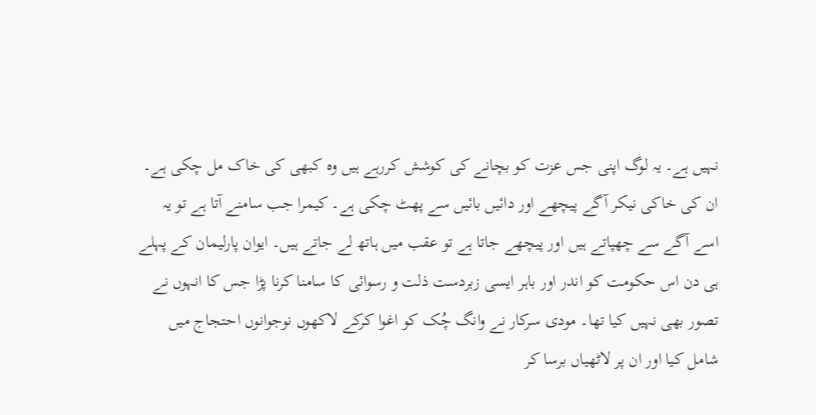نہیں ہے۔ یہ لوگ اپنی جس عزت کو بچانے کی کوشش کررہے ہیں وہ کبھی کی خاک مل چکی ہے۔ ان کی خاکی نیکر آگے پیچھے اور دائیں بائیں سے پھٹ چکی ہے۔ کیمرا جب سامنے آتا ہے تو یہ اسے آگے سے چھپاتے ہیں اور پیچھے جاتا ہے تو عقب میں ہاتھ لے جاتے ہیں۔ ایوان پارلیمان کے پہلے ہی دن اس حکومت کو اندر اور باہر ایسی زبردست ذلت و رسوائی کا سامنا کرنا پڑا جس کا انہوں نے تصور بھی نہیں کیا تھا۔ مودی سرکار نے وانگ چُک کو اغوا کرکے لاکھوں نوجوانوں احتجاج میں شامل کیا اور ان پر لاٹھیاں برسا کر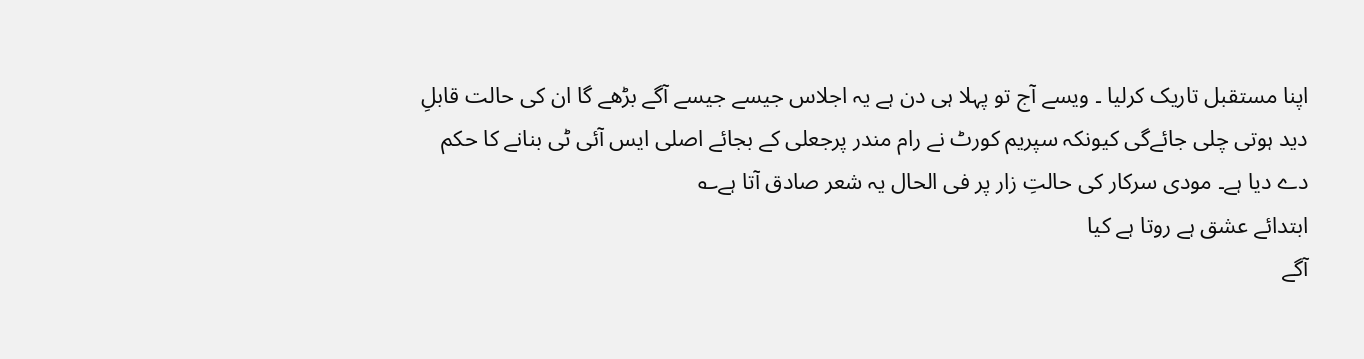اپنا مستقبل تاریک کرلیا ۔ ویسے آج تو پہلا ہی دن ہے یہ اجلاس جیسے جیسے آگے بڑھے گا ان کی حالت قابلِ دید ہوتی چلی جائےگی کیونکہ سپریم کورٹ نے رام مندر پرجعلی کے بجائے اصلی ایس آئی ٹی بنانے کا حکم دے دیا ہے۔ مودی سرکار کی حالتِ زار پر فی الحال یہ شعر صادق آتا ہے؎
ابتدائے عشق ہے روتا ہے کیا
آگے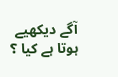آگے دیکھیے ہوتا ہے کیا ؟